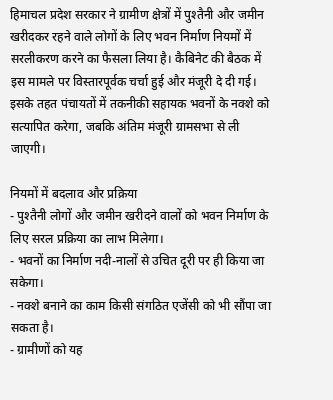हिमाचल प्रदेश सरकार ने ग्रामीण क्षेत्रों में पुश्तैनी और जमीन खरीदकर रहने वाले लोगों के लिए भवन निर्माण नियमों में सरलीकरण करने का फैसला लिया है। कैबिनेट की बैठक में इस मामले पर विस्तारपूर्वक चर्चा हुई और मंजूरी दे दी गई। इसके तहत पंचायतों में तकनीकी सहायक भवनों के नक्शे को सत्यापित करेगा, जबकि अंतिम मंजूरी ग्रामसभा से ली जाएगी।

नियमों में बदलाव और प्रक्रिया
- पुश्तैनी लोगों और जमीन खरीदने वालों को भवन निर्माण के लिए सरल प्रक्रिया का लाभ मिलेगा।
- भवनों का निर्माण नदी-नालों से उचित दूरी पर ही किया जा सकेगा।
- नक्शे बनाने का काम किसी संगठित एजेंसी को भी सौंपा जा सकता है।
- ग्रामीणों को यह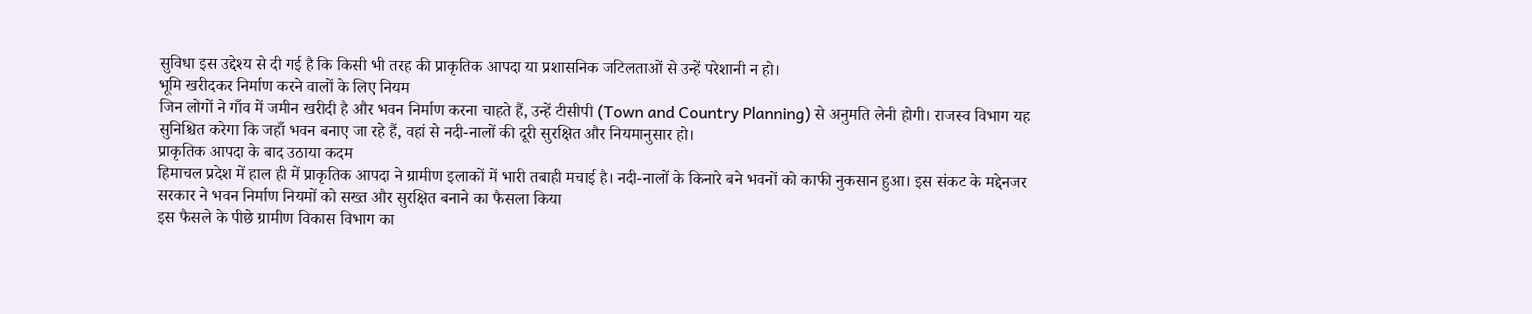सुविधा इस उद्देश्य से दी गई है कि किसी भी तरह की प्राकृतिक आपदा या प्रशासनिक जटिलताओं से उन्हें परेशानी न हो।
भूमि खरीदकर निर्माण करने वालों के लिए नियम
जिन लोगों ने गाँव में जमीन खरीदी है और भवन निर्माण करना चाहते हैं, उन्हें टीसीपी (Town and Country Planning) से अनुमति लेनी होगी। राजस्व विभाग यह सुनिश्चित करेगा कि जहाँ भवन बनाए जा रहे हैं, वहां से नदी-नालों की दूरी सुरक्षित और नियमानुसार हो।
प्राकृतिक आपदा के बाद उठाया कदम
हिमाचल प्रदेश में हाल ही में प्राकृतिक आपदा ने ग्रामीण इलाकों में भारी तबाही मचाई है। नदी-नालों के किनारे बने भवनों को काफी नुकसान हुआ। इस संकट के मद्देनजर सरकार ने भवन निर्माण नियमों को सख्त और सुरक्षित बनाने का फैसला किया
इस फैसले के पीछे ग्रामीण विकास विभाग का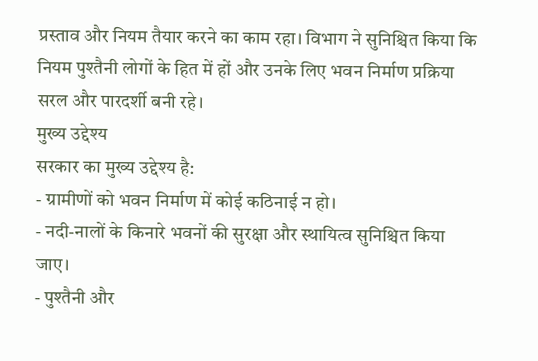प्रस्ताव और नियम तैयार करने का काम रहा। विभाग ने सुनिश्चित किया कि नियम पुश्तैनी लोगों के हित में हों और उनके लिए भवन निर्माण प्रक्रिया सरल और पारदर्शी बनी रहे।
मुख्य उद्देश्य
सरकार का मुख्य उद्देश्य है:
- ग्रामीणों को भवन निर्माण में कोई कठिनाई न हो।
- नदी-नालों के किनारे भवनों की सुरक्षा और स्थायित्व सुनिश्चित किया जाए।
- पुश्तैनी और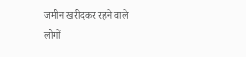जमीन खरीदकर रहने वाले लोगों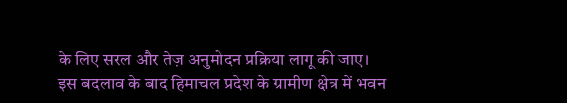के लिए सरल और तेज़ अनुमोदन प्रक्रिया लागू की जाए।
इस बदलाव के बाद हिमाचल प्रदेश के ग्रामीण क्षेत्र में भवन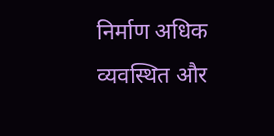निर्माण अधिक व्यवस्थित और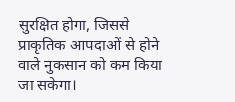सुरक्षित होगा, जिससे प्राकृतिक आपदाओं से होने वाले नुकसान को कम किया जा सकेगा।